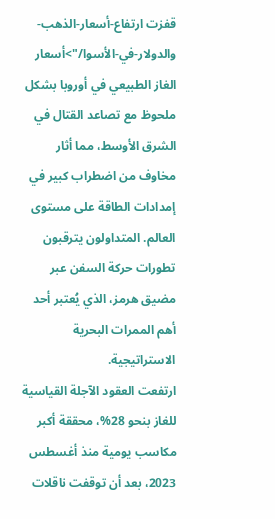قفزت ارتفاع-أسعار-الذهب-والدولار-في-الأسوا/">أسعار الغاز الطبيعي في أوروبا بشكل ملحوظ مع تصاعد القتال في الشرق الأوسط، مما أثار مخاوف من اضطراب كبير في إمدادات الطاقة على مستوى العالم. المتداولون يترقبون تطورات حركة السفن عبر مضيق هرمز، الذي يُعتبر أحد أهم الممرات البحرية الاستراتيجية.
ارتفعت العقود الآجلة القياسية للغاز بنحو 28%، محققة أكبر مكاسب يومية منذ أغسطس 2023، بعد أن توقفت ناقلات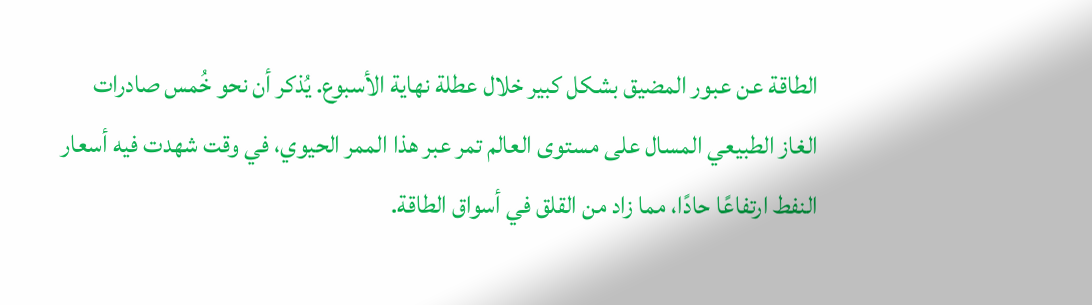الطاقة عن عبور المضيق بشكل كبير خلال عطلة نهاية الأسبوع. يُذكر أن نحو خُمس صادرات الغاز الطبيعي المسال على مستوى العالم تمر عبر هذا الممر الحيوي، في وقت شهدت فيه أسعار النفط ارتفاعًا حادًا، مما زاد من القلق في أسواق الطاقة.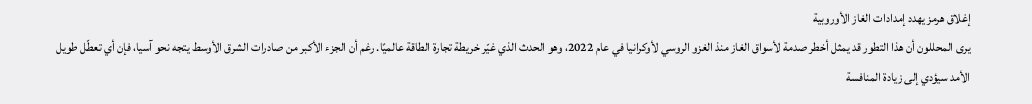إغلاق هرمز يهدد إمدادات الغاز الأوروبية
يرى المحللون أن هذا التطور قد يمثل أخطر صدمة لأسواق الغاز منذ الغزو الروسي لأوكرانيا في عام 2022، وهو الحدث الذي غيّر خريطة تجارة الطاقة عالميًا. رغم أن الجزء الأكبر من صادرات الشرق الأوسط يتجه نحو آسيا، فإن أي تعطّل طويل الأمد سيؤدي إلى زيادة المنافسة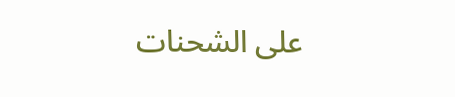على الشحنات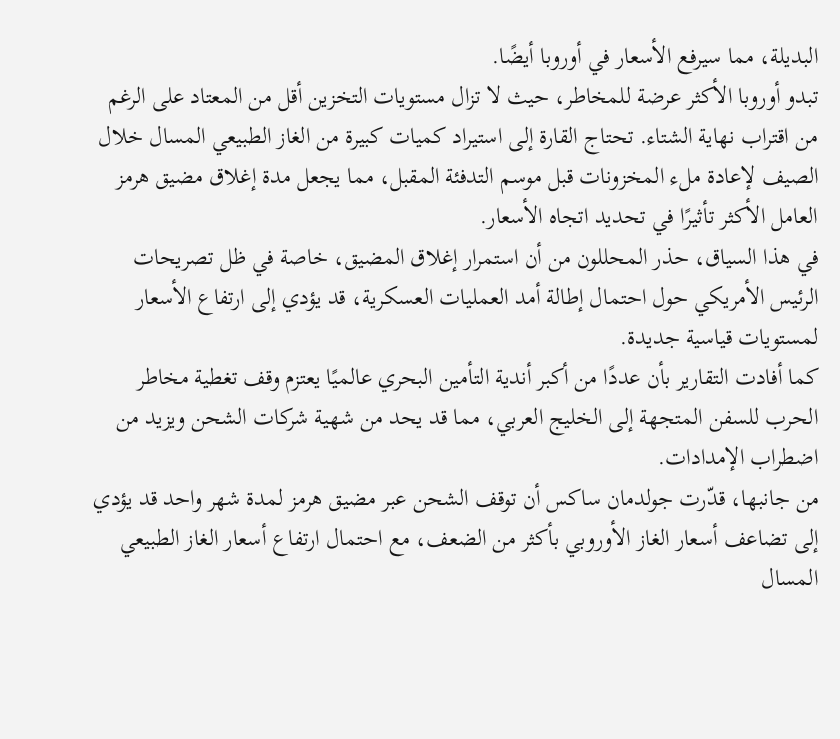البديلة، مما سيرفع الأسعار في أوروبا أيضًا.
تبدو أوروبا الأكثر عرضة للمخاطر، حيث لا تزال مستويات التخزين أقل من المعتاد على الرغم من اقتراب نهاية الشتاء. تحتاج القارة إلى استيراد كميات كبيرة من الغاز الطبيعي المسال خلال الصيف لإعادة ملء المخزونات قبل موسم التدفئة المقبل، مما يجعل مدة إغلاق مضيق هرمز العامل الأكثر تأثيرًا في تحديد اتجاه الأسعار.
في هذا السياق، حذر المحللون من أن استمرار إغلاق المضيق، خاصة في ظل تصريحات الرئيس الأمريكي حول احتمال إطالة أمد العمليات العسكرية، قد يؤدي إلى ارتفاع الأسعار لمستويات قياسية جديدة.
كما أفادت التقارير بأن عددًا من أكبر أندية التأمين البحري عالميًا يعتزم وقف تغطية مخاطر الحرب للسفن المتجهة إلى الخليج العربي، مما قد يحد من شهية شركات الشحن ويزيد من اضطراب الإمدادات.
من جانبها، قدّرت جولدمان ساكس أن توقف الشحن عبر مضيق هرمز لمدة شهر واحد قد يؤدي إلى تضاعف أسعار الغاز الأوروبي بأكثر من الضعف، مع احتمال ارتفاع أسعار الغاز الطبيعي المسال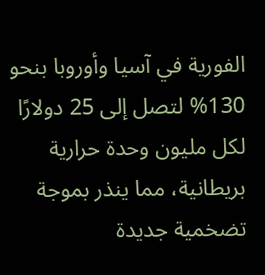الفورية في آسيا وأوروبا بنحو 130% لتصل إلى 25 دولارًا لكل مليون وحدة حرارية بريطانية، مما ينذر بموجة تضخمية جديدة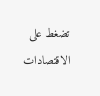تضغط على الاقتصادات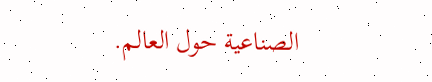الصناعية حول العالم.